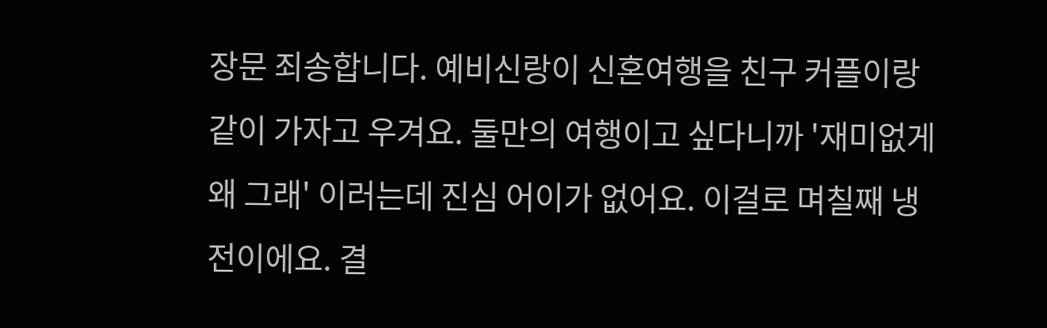장문 죄송합니다. 예비신랑이 신혼여행을 친구 커플이랑 같이 가자고 우겨요. 둘만의 여행이고 싶다니까 '재미없게 왜 그래' 이러는데 진심 어이가 없어요. 이걸로 며칠째 냉전이에요. 결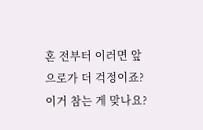혼 전부터 이러면 앞으로가 더 걱정이죠? 이거 참는 게 맞나요?